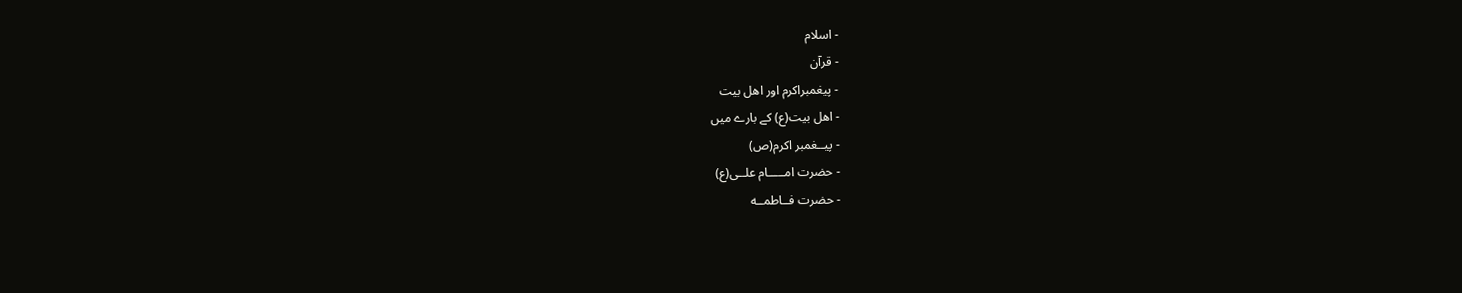- اسلام
- قرآن
- پیغمبراکرم اور اهل بیت
- اهل بیت(ع) کے بارے میں
- پیــغمبر اکرم(ص)
- حضرت امـــــام علــی(ع)
- حضرت فــاطمــه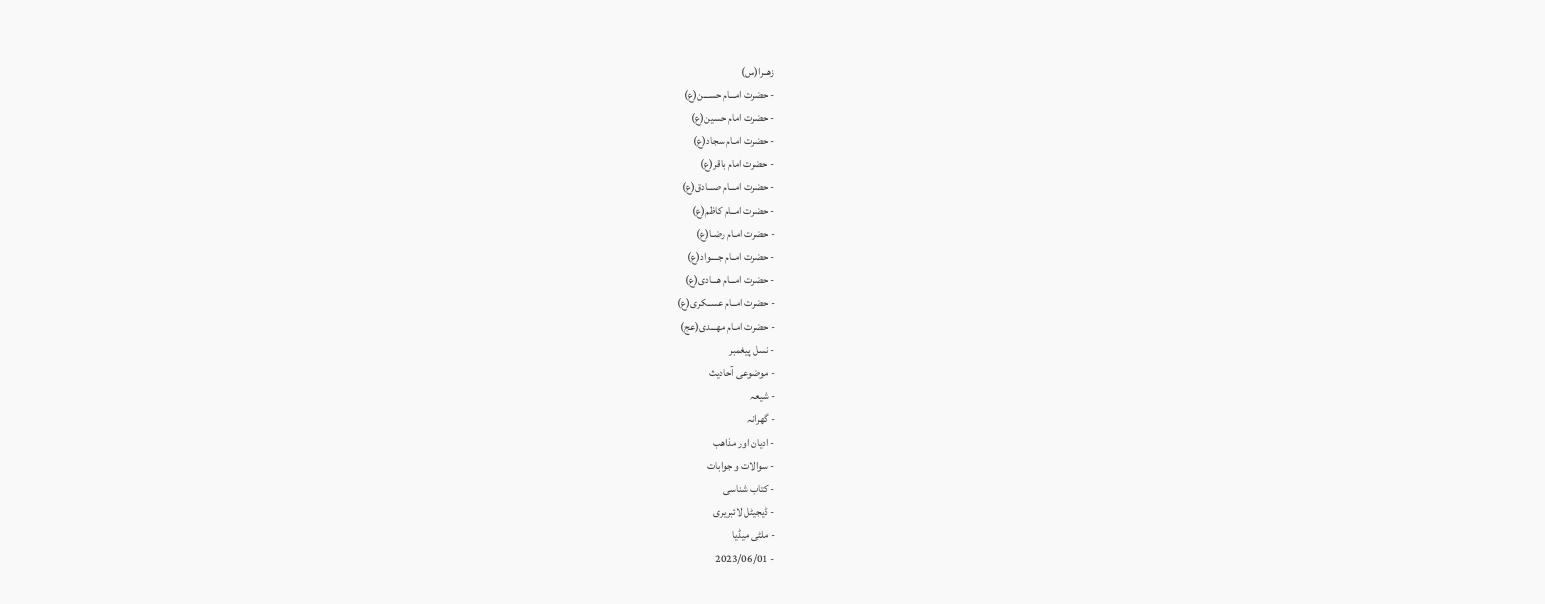زهــرا(س)
- حضرت امـــام حســـن(ع)
- حضرت امام حسین(ع)
- حضرت امـام سجاد(ع)
- حضرت امام باقر(ع)
- حضرت امـــام صـــادق(ع)
- حضرت امــام کاظم(ع)
- حضرت امـام رضـا(ع)
- حضرت امــام جــــواد(ع)
- حضرت امـــام هـــادی(ع)
- حضرت امــام عســکری(ع)
- حضرت امـام مهـــدی(عج)
- نسل پیغمبر
- موضوعی آحادیث
- شیعہ
- گھرانہ
- ادیان اور مذاهب
- سوالات و جوابات
- کتاب شناسی
- ڈیجیٹل لائبریری
- ملٹی میڈیا
- 2023/06/01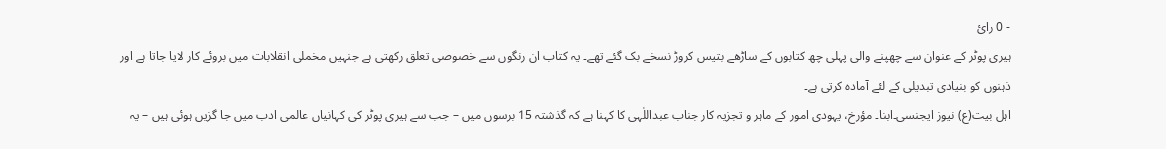- 0 رائ
ہیری پوٹر کے عنوان سے چھپنے والی پہلی چھ کتابوں کے ساڑھے بتیس کروڑ نسخے بک گئے تھے۔ یہ کتاب ان رنگوں سے خصوصی تعلق رکھتی ہے جنہیں مخملی انقلابات میں بروئے کار لایا جاتا ہے اور ذہنوں کو بنیادی تبدیلی کے لئے آمادہ کرتی ہے۔
اہل بیت(ع) نیوز ایجنسی۔ابنا۔ مؤرخ، یہودی امور کے ماہر و تجزیہ کار جناب عبداللٰہی کا کہنا ہے کہ گذشتہ 15 برسوں میں – جب سے ہیری پوٹر کی کہانیاں عالمی ادب میں جا گزیں ہوئی ہیں – یہ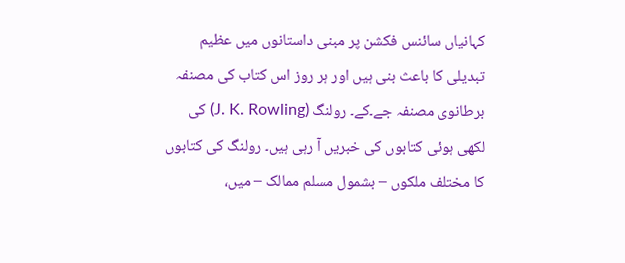کہانیاں سائنس فکشن پر مبنی داستانوں میں عظیم تبدیلی کا باعث بنی ہیں اور ہر روز اس کتاب کی مصنفہ برطانوی مصنفہ جے۔کے۔ رولنگ (J. K. Rowling) کی لکھی ہوئی کتابوں کی خبریں آ رہی ہیں۔ رولنگ کی کتابوں کا مختلف ملکوں – بشمول مسلم ممالک – میں،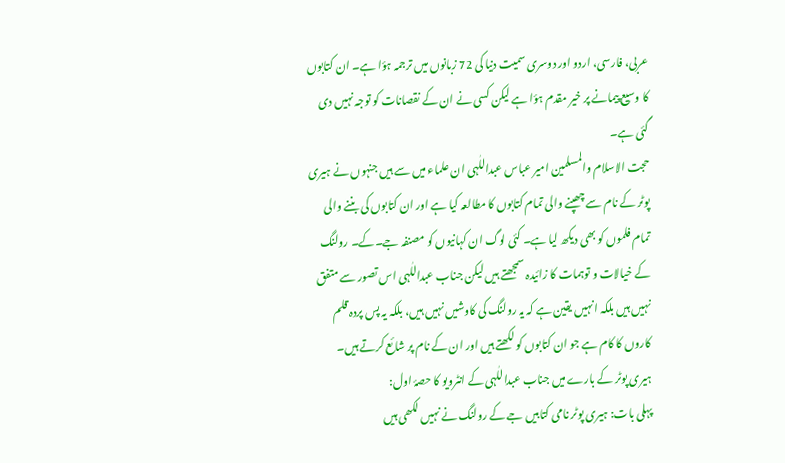عربی، فارسی، اردو اور دوسری سمیت دنیا کی 72 زبانوں میں ترجمہ ہؤا ہے۔ ان کتابوں کا وسیع پیمانے پر خیر مقدم ہؤا ہے لیکن کسی نے ان کے نقصانات کو توجہ نہیں دی گئی ہے۔
حجت الاسلام والمسلمین امیر عباس عبداللٰہی ان علماء میں سے ہیں جنہوں نے ہیری پوٹر کے نام سے چھپنے والی تمام کتابوں کا مطالعہ کیا ہے اور ان کتابوں کی بننے والی تمام فلموں کو بھی دیکھ لیا ہے۔ کئی لوگ ان کہانیوں کو مصنفہ جے۔کے۔ رولنگ کے خیالات و توہمات کا زائیدہ سمجھتے ہیں لیکن جناب عبداللٰہی اس تصور سے متفق نہیں ہیں بلکہ انہیں یقین ہے کہ یہ رولنگ کی کاوشیں نہیں ہیں، بلکہ یہ پس پردہ قلم کاروں کا کام ہے جو ان کتابوں کو لکھتے ہیں اور ان کے نام پر شائع کرتے ہیں۔
ہیری پوٹر کے بارے میں جناب عبداللٰہی کے انٹرویو کا حصۂ اول:
پہلی بات: ہیری پوٹر نامی کتابیں جے کے رولنگ نے نہیں لکھی ہیں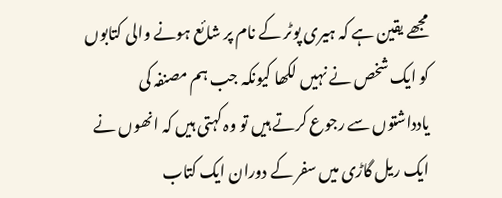مجھے یقین ہے کہ ہیری پوٹر کے نام پر شائع ہونے والی کتابوں کو ایک شخص نے نہیں لکھا کیونکہ جب ہم مصنفہ کی یادداشتوں سے رجوع کرتے ہیں تو وہ کہتی ہیں کہ انھوں نے ایک ریل گاڑی میں سفر کے دوران ایک کتاب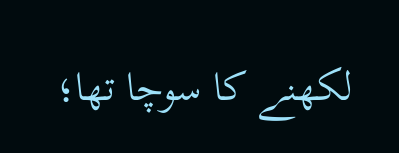لکھنے کا سوچا تھا؛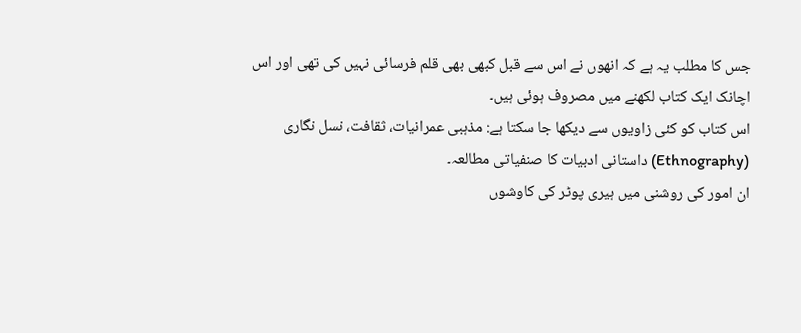جس کا مطلب یہ ہے کہ انھوں نے اس سے قبل کبھی بھی قلم فرسائی نہیں کی تھی اور اس اچانک ایک کتاب لکھنے میں مصروف ہوئی ہیں۔
اس کتاب کو کئی زاویوں سے دیکھا جا سکتا ہے: مذہبی عمرانیات، ثقافت، نسل نگاری (Ethnography) داستانی ادبیات کا صنفیاتی مطالعہ۔
ان امور کی روشنی میں ہیری پوٹر کی کاوشوں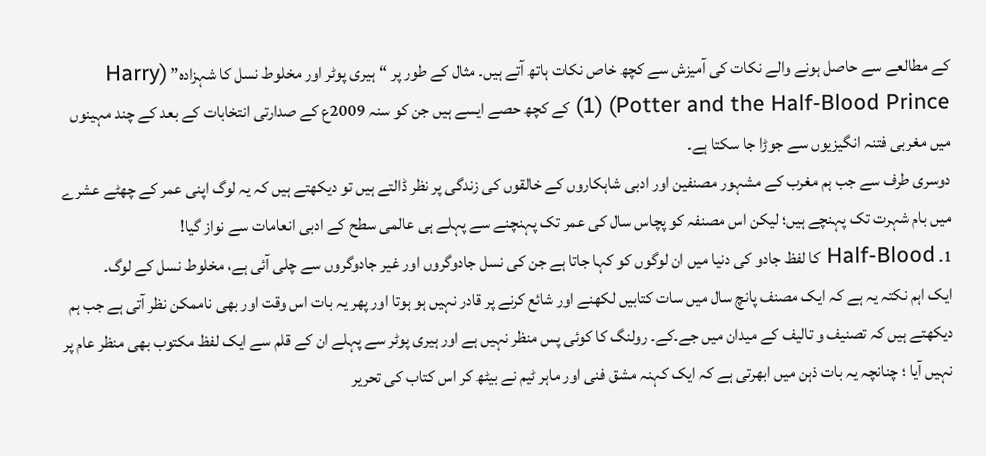کے مطالعے سے حاصل ہونے والے نکات کی آمیزش سے کچھ خاص نکات ہاتھ آتے ہیں۔ مثال کے طور پر “ہیری پوٹر اور مخلوط نسل کا شہزادہ” (Harry Potter and the Half-Blood Prince) (1) کے کچھ حصے ایسے ہیں جن کو سنہ 2009ع کے صدارتی انتخابات کے بعد کے چند مہینوں میں مغربی فتنہ انگیزیوں سے جوڑا جا سکتا ہے۔
دوسری طرف سے جب ہم مغرب کے مشہور مصنفین اور ادبی شاہکاروں کے خالقوں کی زندگی پر نظر ڈالتے ہیں تو دیکھتے ہیں کہ یہ لوگ اپنی عمر کے چھٹے عشرے میں بام شہرت تک پہنچے ہیں؛ لیکن اس مصنفہ کو پچاس سال کی عمر تک پہنچنے سے پہلے ہی عالمی سطح کے ادبی انعامات سے نواز گیا!
1۔ Half-Blood کا لفظ جادو کی دنیا میں ان لوگوں کو کہا جاتا ہے جن کی نسل جادوگروں اور غیر جادوگروں سے چلی آئی ہے، مخلوط نسل کے لوگ۔
ایک اہم نکتہ یہ ہے کہ ایک مصنف پانچ سال میں سات کتابیں لکھنے اور شائع کرنے پر قادر نہیں ہو ہوتا اور پھر یہ بات اس وقت اور بھی ناممکن نظر آتی ہے جب ہم دیکھتے ہيں کہ تصنیف و تالیف کے میدان میں جے۔کے۔ رولنگ کا کوئی پس منظر نہیں ہے اور ہیری پوٹر سے پہلے ان کے قلم سے ایک لفظ مکتوب بھی منظر عام پر نہیں آیا ؛ چنانچہ یہ بات ذہن میں ابھرتی ہے کہ ایک کہنہ مشق فنی اور ماہر ٹیم نے بیٹھ کر اس کتاب کی تحریر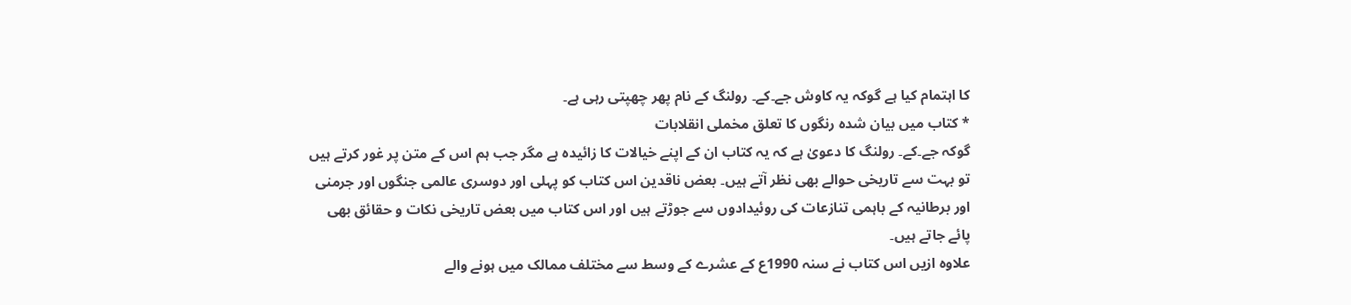کا اہتمام کیا ہے گوکہ یہ کاوش جے۔کے۔ رولنگ کے نام پھر چھپتی رہی ہے۔
* کتاب میں بیان شدہ رنگوں کا تعلق مخملی انقلابات
گوکہ جے۔کے۔ رولنگ کا دعویٰ ہے کہ یہ کتاب ان کے اپنے خیالات کا زائیدہ ہے مگر جب ہم اس کے متن پر غور کرتے ہیں تو بہت سے تاریخی حوالے بھی نظر آتے ہیں۔ بعض ناقدین اس کتاب کو پہلی اور دوسری عالمی جنگوں اور جرمنی اور برطانیہ کے باہمی تنازعات کی روئیدادوں سے جوڑتے ہیں اور اس کتاب میں بعض تاریخی نکات و حقائق بھی پائے جاتے ہیں۔
علاوہ ازیں اس کتاب نے سنہ 1990ع کے عشرے کے وسط سے مختلف ممالک میں ہونے والے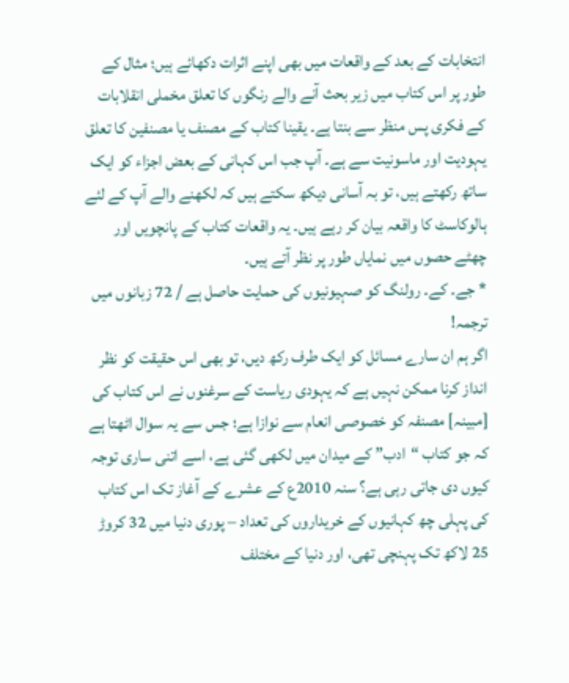انتخابات کے بعد کے واقعات میں بھی اپنے اثرات دکھائے ہیں؛ مثال کے طور پر اس کتاب میں زیر بحث آنے والے رنگوں کا تعلق مخملی انقلابات کے فکری پس منظر سے بنتا ہے۔ یقینا کتاب کے مصنف یا مصنفین کا تعلق یہودیت اور ماسونیت سے ہے۔ آپ جب اس کہانی کے بعض اجزاء کو ایک ساتھ رکھتے ہیں، تو بہ آسانی دیکھ سکتے ہیں کہ لکھنے والے آپ کے لئے ہالوکاسٹ کا واقعہ بیان کر رہے ہیں۔ یہ واقعات کتاب کے پانچویں اور چھٹے حصوں میں نمایاں طور پر نظر آتے ہیں۔
* جے۔ کے۔ رولنگ کو صہیونیوں کی حمایت حاصل ہے / 72 زبانوں میں ترجمہ!
اگر ہم ان سارے مسائل کو ایک طرف رکھ دیں، تو بھی اس حقیقت کو نظر انداز کرنا ممکن نہیں ہے کہ یہودی ریاست کے سرغنوں نے اس کتاب کی [مبینہ] مصنفہ کو خصوصی انعام سے نوازا ہے؛ جس سے یہ سوال اٹھتا ہے کہ جو کتاب “ادب” کے میدان میں لکھی گئی ہے، اسے اتنی ساری توجہ کیوں دی جاتی رہی ہے؟ سنہ 2010ع کے عشرے کے آغاز تک اس کتاب کی پہلی چھ کہانیوں کے خریداروں کی تعداد – پوری دنیا میں 32 کروڑ 25 لاکھ تک پہنچی تھی، اور دنیا کے مختلف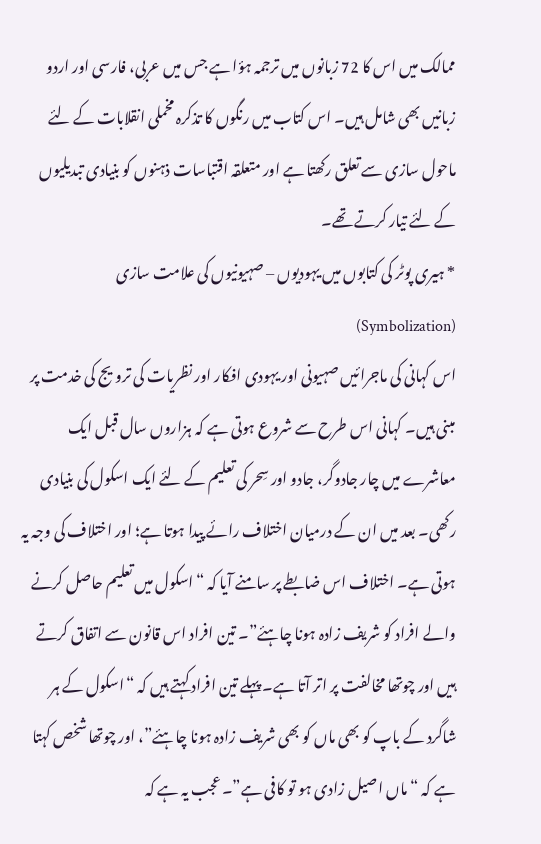ممالک میں اس کا 72 زبانوں میں ترجمہ ہؤا ہے جس میں عربی، فارسی اور اردو زبانیں بھی شامل ہیں۔ اس کتاب میں رنگوں کا تذکرہ مخملی انقلابات کے لئے ماحول سازی سے تعلق رکھتا ہے اور متعلقہ اقتباسات ذہنوں کو بنیادی تبدیلیوں کے لئے تیار کرتے تھے۔
* ہیری پوٹر کی کتابوں میں یہودیوں – صہیونیوں کی علامت سازی (Symbolization)
اس کہانی کی ماجرائیں صہیونی اور یہودی افکار اور نظریات کی ترویج کی خدمت پر مبنی ہیں۔ کہانی اس طرح سے شروع ہوتی ہے کہ ہزاروں سال قبل ایک معاشرے میں چار جادوگر، جادو اور سِحر کی تعلیم کے لئے ایک اسکول کی بنیادی رکھی۔ بعد میں ان کے درمیان اختلاف رائے پیدا ہوتا ہے؛ اور اختلاف کی وجہ یہ ہوتی ہے۔ اختلاف اس ضابطے پر سامنے آیا کہ “اسکول میں تعلیم حاصل کرنے والے افراد کو شریف زادہ ہونا چاہئے”۔ تین افراد اس قانون سے اتفاق کرتے ہیں اور چوتھا مخالفت پر اتر آتا ہے۔ پہلے تین افراد کہتے ہیں کہ “اسکول کے ہر شاگرد کے باپ کو بھی ماں کو بھی شریف زادہ ہونا چاہئے”، اور چوتھا شخص کہتا ہے کہ “ماں اصیل زادی ہو تو کافی ہے”۔ عجب یہ ہے کہ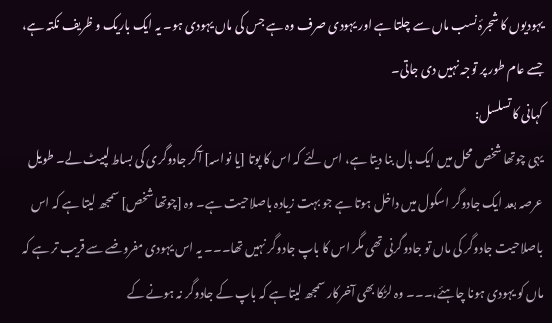یہودیوں کا شجرۂ نسب ماں سے چلتا ہے اور یہودی صرف وہ ہے جس کی ماں یہودی ہو۔ یہ ایک باریک و ظریف نکتہ ہے، جسے عام طور پر توجہ نہیں دی جاتی۔
کہانی کا تسلسل:
یہی چوتھا شخص محل میں ایک ہال بنا دیتا ہے، اس لئے کہ اس کا پوتا [یا نواسہ] آکر جادوگری کی بساط لپیٹ لے۔ طویل عرصہ بعد ایک جادوگر اسکول میں داخل ہوتا ہے جو بہت زیادہ باصلاحیت ہے۔ وہ [چوتھا شخص] سمجھ لیتا ہے کہ اس باصلاحیت جادوگر کی ماں تو جادوگرنی تھی مگر اس کا باپ جادوگر نہیں تھا۔۔۔ یہ اس یہودی مفروضے سے قریب تر ہے کہ ماں کو یہودی ہونا چاہئے،۔۔۔ وہ لڑکا بھی آخرکار سمجھ لیتا ہے کہ باپ کے جادوگر نہ ہونے کے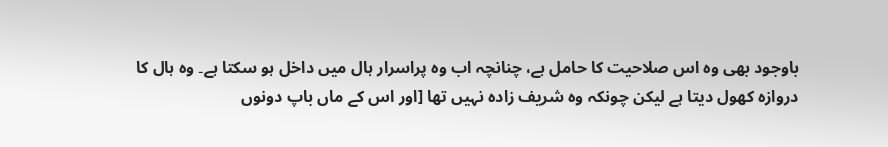باوجود بھی وہ اس صلاحیت کا حامل ہے، چنانچہ اب وہ پراسرار ہال میں داخل ہو سکتا ہے۔ وہ ہال کا دروازہ کھول دیتا ہے لیکن چونکہ وہ شریف زادہ نہیں تھا [اور اس کے ماں باپ دونوں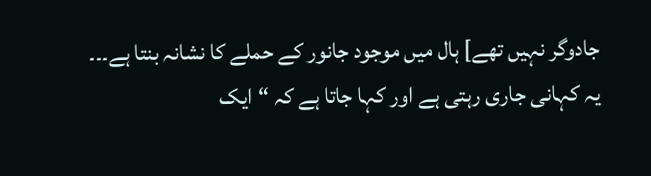جادوگر نہیں تھے] ہال میں موجود جانور کے حملے کا نشانہ بنتا ہے۔۔۔ یہ کہانی جاری رہتی ہے اور کہا جاتا ہے کہ “ایک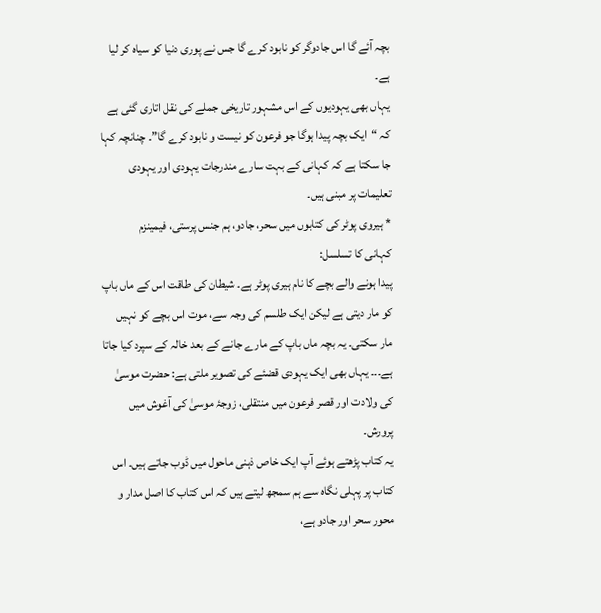بچہ آئے گا اس جادوگر کو نابود کرے گا جس نے پوری دنیا کو سیاہ کر لیا ہے۔
یہاں بھی یہودیوں کے اس مشہور تاریخی جملے کی نقل اتاری گئی ہے کہ “ایک بچہ پیدا ہوگا جو فرعون کو نیست و نابود کرے گا”۔ چنانچہ کہا جا سکتا ہے کہ کہانی کے بہت سارے مندرجات یہودی اور یہودی تعلیمات پر مبنی ہیں۔
* ہیروی پوٹر کی کتابوں میں سحر، جادو، ہم جنس پرستی، فیمینزم
کہانی کا تسلسل:
پیدا ہونے والے بچے کا نام ہیری پوٹر ہے۔ شیطان کی طاقت اس کے ماں باپ کو مار دیتی ہے لیکن ایک طلسم کی وجہ سے، موت اس بچے کو نہیں مار سکتی۔ یہ بچہ ماں باپ کے مارے جانے کے بعد خالہ کے سپرد کیا جاتا ہے۔۔۔ یہاں بھی ایک یہودی قضئے کی تصویر ملتی ہے: حضرت موسیٰ کی ولادت اور قصر فرعون میں منتقلی، زوجۂ موسیٰ کی آغوش میں پرورش۔
یہ کتاب پڑھتے ہوئے آپ ایک خاص ذہنی ماحول میں ڈوب جاتے ہیں۔ اس کتاب پر پہلی نگاہ سے ہم سمجھ لیتے ہیں کہ اس کتاب کا اصل مدار و محور سحر اور جادو ہے،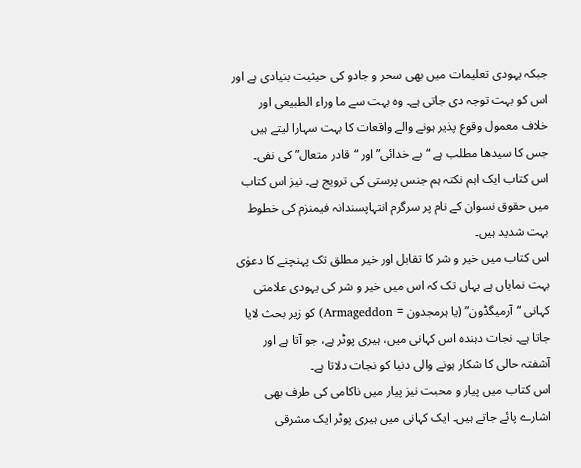جبکہ یہودی تعلیمات میں بھی سحر و جادو کی حیثیت بنیادی ہے اور اس کو بہت توجہ دی جاتی ہے۔ وہ بہت سے ما وراء الطبیعی اور خلاف معمول وقوع پذیر ہونے والے واقعات کا بہت سہارا لیتے ہیں جس کا سیدھا مطلب ہے “بے خدائی” اور “قادر متعال” کی نفی۔
اس کتاب ایک اہم نکتہ ہم جنس پرستی کی ترویج ہے۔ نیز اس کتاب میں حقوق نسوان کے نام پر سرگرم انتہاپسندانہ فیمنزم کی خطوط بہت شدید ہیں۔
اس کتاب میں خیر و شر کا تقابل اور خیر مطلق تک پہنچنے کا دعوٰی بہت نمایاں ہے یہاں تک کہ اس میں خیر و شر کی یہودی علامتی کہانی “آرمیگڈون” (یا ہرمجدون = Armageddon) کو زیر بحث لایا جاتا ہے۔ نجات دہندہ اس کہانی میں، ہیری پوٹر ہے، جو آتا ہے اور آشفتہ حالی کا شکار ہونے والی دنیا کو نجات دلاتا ہے۔
اس کتاب میں پیار و محبت نیز پیار میں ناکامی کی طرف بھی اشارے پائے جاتے ہیں۔ ایک کہانی میں ہیری پوٹر ایک مشرقی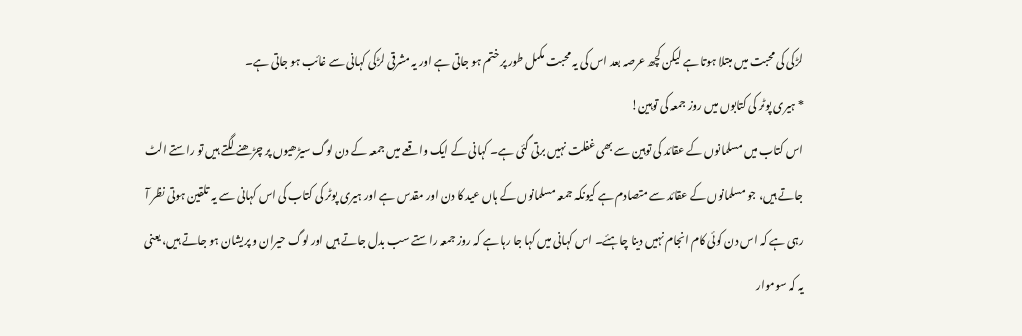لڑکی کی محبت میں مبتلا ہوتا ہے لیکن کچھ عرصہ بعد اس کی یہ محبت مکمل طور پر ختم ہو جاتی ہے اور یہ مشرقی لڑکی کہانی سے غائب ہو جاتی ہے۔
* ہیری پوٹر کی کتابوں میں روز جمعہ کی توہین!
اس کتاب میں مسلمانوں کے عقائد کی توہین سے بھی غفلت نہیں برتی گئی ہے۔ کہانی کے ایک واقعے میں جمعہ کے دن لوگ سیڑھیوں پر چڑھنے لگتے ہیں تو راستے الٹ جاتے ہیں، جو مسلمانوں کے عقائد سے متصادم ہے کیونکہ جمعہ مسلمانوں کے ہاں عید کا دن اور مقدس ہے اور ہیری پوٹر کی کتاب کی اس کہانی سے یہ تلقین ہوتی نظر آ رہی ہے کہ اس دن کوئی کام انجام نہیں دینا چاہئے۔ اس کہانی میں کہا جا رہا ہے کہ روز جمعہ راستے سب بدل جاتے ہیں اور لوگ حیران و پریشان ہو جاتے ہیں، یعنی یہ کہ سوموار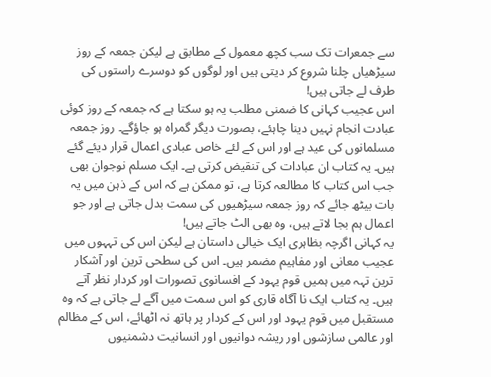سے جمعرات تک سب کچھ معمول کے مطابق ہے لیکن جمعہ کے روز سیڑھیاں چلنا شروع کر دیتی ہیں اور لوگوں کو دوسرے راستوں کی طرف لے جاتی ہیں!
اس عجیب کہانی کا ضمنی مطلب یہ ہو سکتا ہے کہ جمعہ کے روز کوئی عبادت انجام نہیں دینا چاہئے، بصورت دیگر گمراہ ہو جاؤگے۔ روز جمعہ مسلمانوں کی عید ہے اور اس کے لئے خاص عبادی اعمال قرار دیئے گئے ہیں۔ یہ کتاب ان عبادات کی تنقیض کرتی ہے۔ ایک مسلم نوجوان بھی جب اس کتاب کا مطالعہ کرتا ہے، تو ممکن ہے کہ اس کے ذہن میں یہ بات بیٹھ جائے کہ روز جمعہ سیڑھیوں کی سمت بدل جاتی ہے اور جو اعمال ہم بجا لاتے ہیں، وہ بھی الٹ جاتے ہیں!
یہ کہانی اگرچہ بظاہری ایک خیالی داستان ہے لیکن اس کی تہہوں میں عجیب معانی اور مفاہیم مضمر ہیں۔ اس کی سطحی ترین اور آشکار ترین تہہ میں ہمیں قوم یہود کے افسانوی تصورات اور کردار نظر آتے ہیں۔ یہ کتاب ایک نا آگاہ قاری کو اس سمت میں آگے لے جاتی ہے کہ وہ مستقبل میں قوم یہود اور اس کے کردار پر ہاتھ نہ اٹھائے، اس کے مظالم اور عالمی سازشوں اور ریشہ دوانیوں اور انسانیت دشمنیوں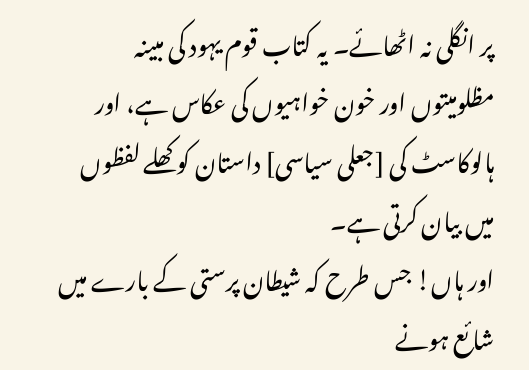پر انگلی نہ اٹھائے۔ یہ کتاب قوم یہود کی مبینہ مظلومیتوں اور خون خواہیوں کی عکاس ہے، اور ہالوکاسٹ کی [جعلی سیاسی] داستان کو کھلے لفظوں میں بیان کرتی ہے۔
اور ہاں! جس طرح کہ شیطان پرستی کے بارے میں شائع ہونے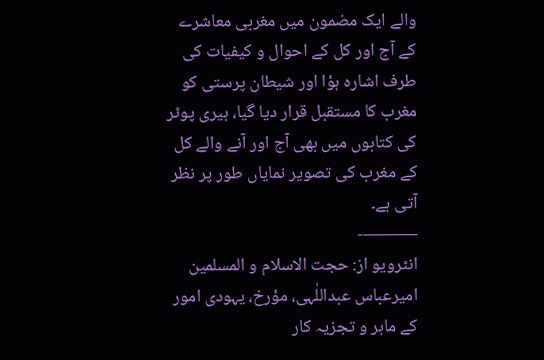والے ایک مضمون میں مغربی معاشرے کے آج اور کل کے احوال و کیفیات کی طرف اشارہ ہؤا اور شیطان پرستی کو مغرب کا مستقبل قرار دیا گیا، ہیری پوٹر کی کتابوں میں بھی آج اور آنے والے کل کے مغرب کی تصویر نمایاں طور پر نظر آتی ہے۔
———-
انٹرویو از: حجت الاسلام و المسلمین امیرعباس عبداللٰہی، مؤرخ، یہودی امور کے ماہر و تجزیہ کار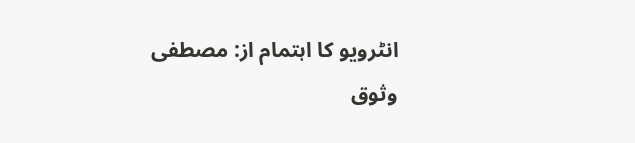انٹرویو کا اہتمام از: مصطفی وثوق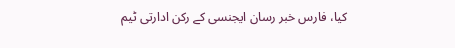کیا، فارس خبر رسان ایجنسی کے رکن ادارتی ٹیم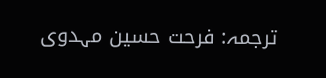ترجمہ: فرحت حسین مہدوی